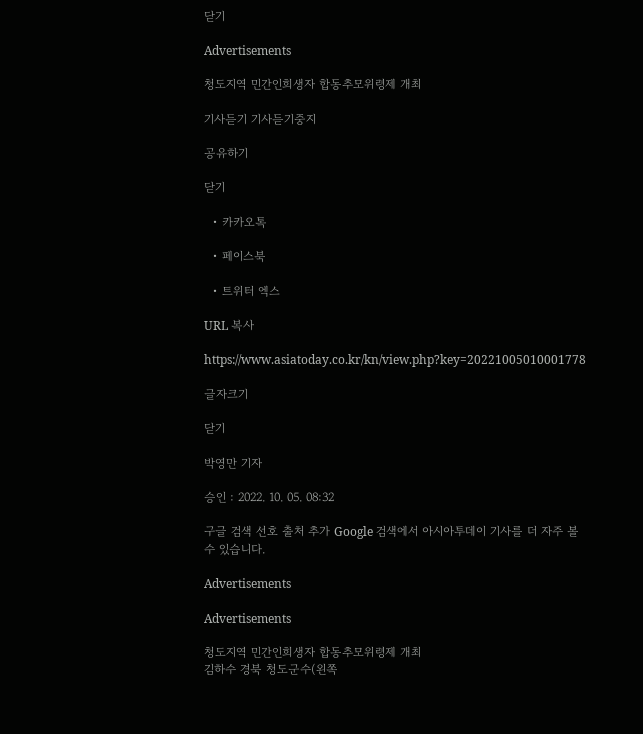닫기

Advertisements

청도지역 민간인희생자 합동추모위령제 개최

기사듣기 기사듣기중지

공유하기

닫기

  • 카카오톡

  • 페이스북

  • 트위터 엑스

URL 복사

https://www.asiatoday.co.kr/kn/view.php?key=20221005010001778

글자크기

닫기

박영만 기자

승인 : 2022. 10. 05. 08:32

구글 검색 선호 출처 추가 Google 검색에서 아시아투데이 기사를 더 자주 볼 수 있습니다.

Advertisements

Advertisements

청도지역 민간인희생자 합동추모위령제 개최
김하수 경북 청도군수(왼쪽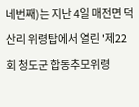네번째)는 지난 4일 매전면 덕산리 위령탑에서 열린 '제22회 청도군 합동추모위령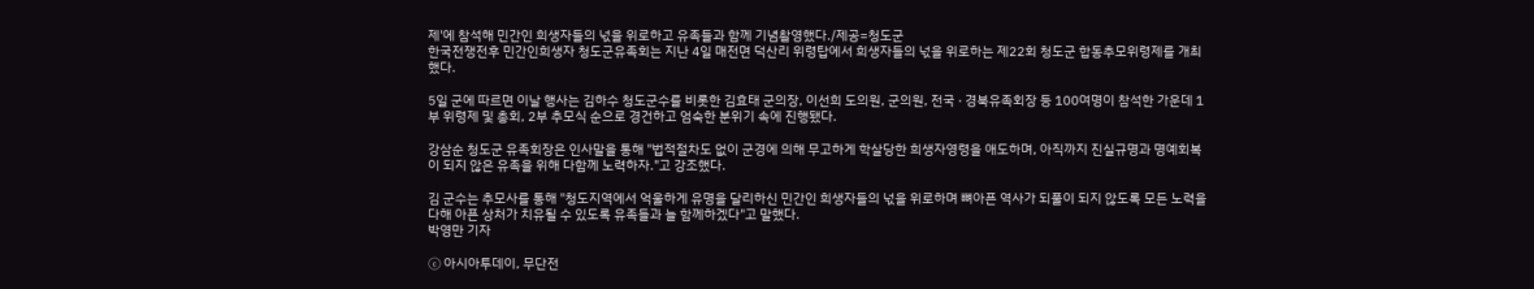제'에 참석해 민간인 희생자들의 넋을 위로하고 유족들과 함께 기념촬영했다./제공=청도군
한국전쟁전후 민간인희생자 청도군유족회는 지난 4일 매전면 덕산리 위령탑에서 희생자들의 넋을 위로하는 제22회 청도군 합동추모위령제를 개최했다.

5일 군에 따르면 이날 행사는 김하수 청도군수를 비롯한 김효태 군의장, 이선희 도의원, 군의원, 전국 · 경북유족회장 등 100여명이 참석한 가운데 1부 위령제 및 총회, 2부 추모식 순으로 경건하고 엄숙한 분위기 속에 진행됐다.

강삼순 청도군 유족회장은 인사말을 통해 "법적절차도 없이 군경에 의해 무고하게 학살당한 희생자영령을 애도하며, 아직까지 진실규명과 명예회복이 되지 않은 유족을 위해 다함께 노력하자."고 강조했다.

김 군수는 추모사를 통해 "청도지역에서 억울하게 유명을 달리하신 민간인 희생자들의 넋을 위로하며 뼈아픈 역사가 되풀이 되지 않도록 모든 노력을 다해 아픈 상처가 치유될 수 있도록 유족들과 늘 함께하겠다"고 말했다.
박영만 기자

ⓒ 아시아투데이, 무단전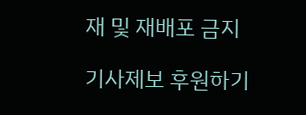재 및 재배포 금지

기사제보 후원하기